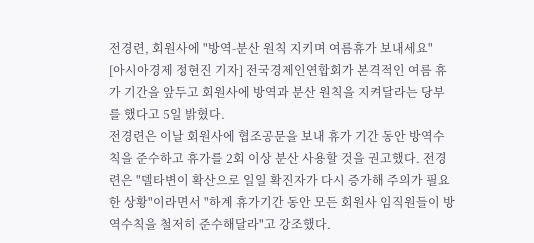전경련, 회원사에 "방역-분산 원칙 지키며 여름휴가 보내세요"
[아시아경제 정현진 기자] 전국경제인연합회가 본격적인 여름 휴가 기간을 앞두고 회원사에 방역과 분산 원칙을 지켜달라는 당부를 했다고 5일 밝혔다.
전경련은 이날 회원사에 협조공문을 보내 휴가 기간 동안 방역수칙을 준수하고 휴가를 2회 이상 분산 사용할 것을 권고했다. 전경련은 "델타변이 확산으로 일일 확진자가 다시 증가해 주의가 필요한 상황"이라면서 "하계 휴가기간 동안 모든 회원사 임직원들이 방역수칙을 철저히 준수해달라"고 강조했다.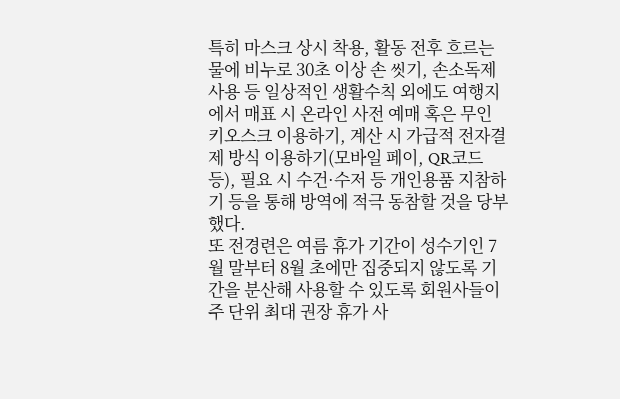특히 마스크 상시 착용, 활동 전후 흐르는 물에 비누로 30초 이상 손 씻기, 손소독제 사용 등 일상적인 생활수칙 외에도 여행지에서 매표 시 온라인 사전 예매 혹은 무인 키오스크 이용하기, 계산 시 가급적 전자결제 방식 이용하기(모바일 페이, QR코드 등), 필요 시 수건·수저 등 개인용품 지참하기 등을 통해 방역에 적극 동참할 것을 당부했다.
또 전경련은 여름 휴가 기간이 성수기인 7월 말부터 8월 초에만 집중되지 않도록 기간을 분산해 사용할 수 있도록 회원사들이 주 단위 최대 권장 휴가 사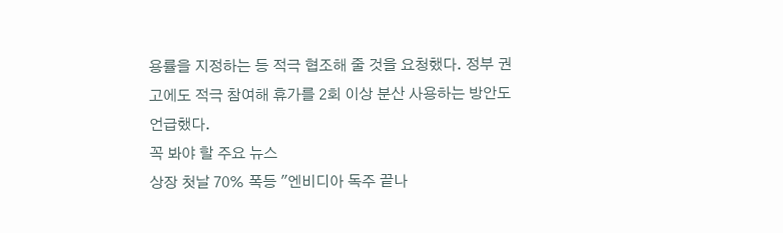용률을 지정하는 등 적극 협조해 줄 것을 요청했다. 정부 권고에도 적극 참여해 휴가를 2회 이상 분산 사용하는 방안도 언급했다.
꼭 봐야 할 주요 뉴스
상장 첫날 70% 폭등 "엔비디아 독주 끝나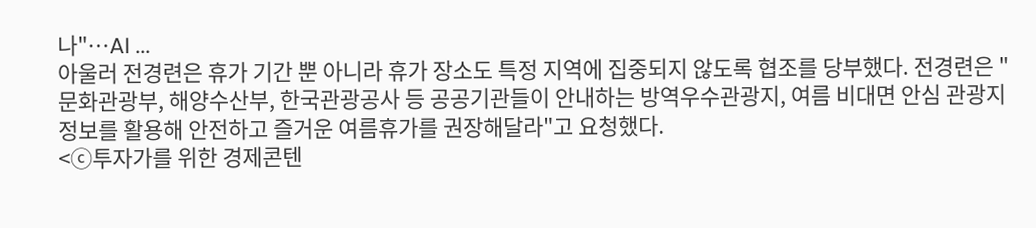나"…AI ...
아울러 전경련은 휴가 기간 뿐 아니라 휴가 장소도 특정 지역에 집중되지 않도록 협조를 당부했다. 전경련은 "문화관광부, 해양수산부, 한국관광공사 등 공공기관들이 안내하는 방역우수관광지, 여름 비대면 안심 관광지 정보를 활용해 안전하고 즐거운 여름휴가를 권장해달라"고 요청했다.
<ⓒ투자가를 위한 경제콘텐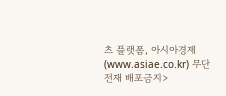츠 플랫폼, 아시아경제(www.asiae.co.kr) 무단전재 배포금지>